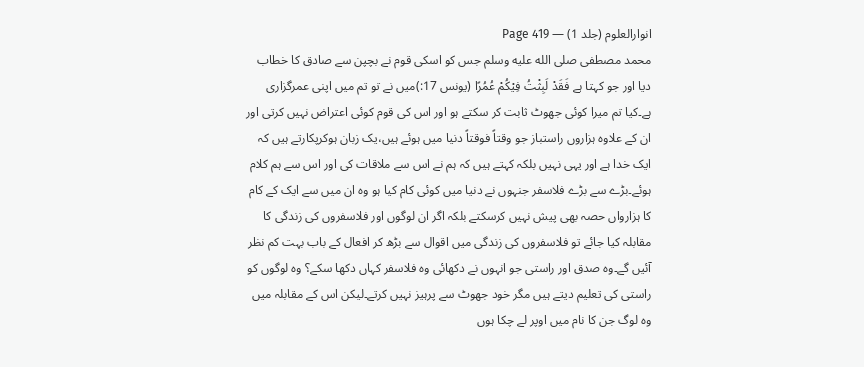انوارالعلوم (جلد 1) — Page 419
محمد مصطفی صلى الله عليه وسلم جس کو اسکی قوم نے بچپن سے صادق کا خطاب دیا اور جو کہتا ہے فَقَدْ لَبِثْتُ فِیْکُمْ عُمُرًا (یونس 17:)میں نے تو تم میں اپنی عمرگزاری ہے۔کیا تم میرا کوئی جھوٹ ثابت کر سکتے ہو اور اس کی قوم کوئی اعتراض نہیں کرتی اور ان کے علاوہ ہزاروں راستباز جو وقتاً فوقتاً دنیا میں ہوئے ہیں،یک زبان ہوکرپکارتے ہیں کہ ایک خدا ہے اور یہی نہیں بلکہ کہتے ہیں کہ ہم نے اس سے ملاقات کی اور اس سے ہم کلام ہوئے۔بڑے سے بڑے فلاسفر جنہوں نے دنیا میں کوئی کام کیا ہو وہ ان میں سے ایک کے کام کا ہزارواں حصہ بھی پیش نہیں کرسکتے بلکہ اگر ان لوگوں اور فلاسفروں کی زندگی کا مقابلہ کیا جائے تو فلاسفروں کی زندگی میں اقوال سے بڑھ کر افعال کے باب بہت کم نظر آئیں گے۔وہ صدق اور راستی جو انہوں نے دکھائی وہ فلاسفر کہاں دکھا سکے؟ وہ لوگوں کو راستی کی تعلیم دیتے ہیں مگر خود جھوٹ سے پرہیز نہیں کرتے۔لیکن اس کے مقابلہ میں وہ لوگ جن کا نام میں اوپر لے چکا ہوں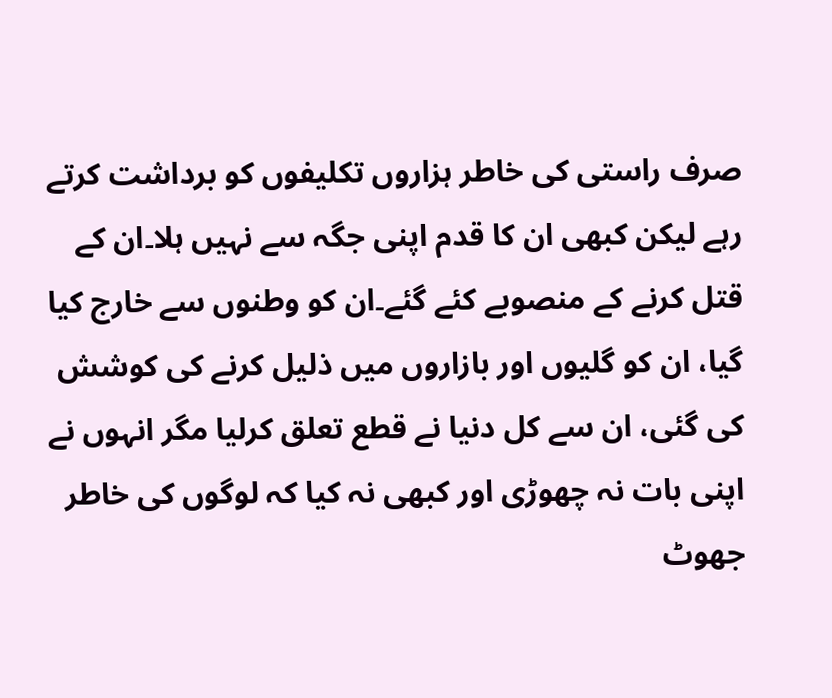صرف راستی کی خاطر ہزاروں تکلیفوں کو برداشت کرتے رہے لیکن کبھی ان کا قدم اپنی جگہ سے نہیں ہلا۔ان کے قتل کرنے کے منصوبے کئے گئے۔ان کو وطنوں سے خارج کیا گیا، ان کو گلیوں اور بازاروں میں ذلیل کرنے کی کوشش کی گئی، ان سے کل دنیا نے قطع تعلق کرلیا مگر انہوں نے اپنی بات نہ چھوڑی اور کبھی نہ کیا کہ لوگوں کی خاطر جھوٹ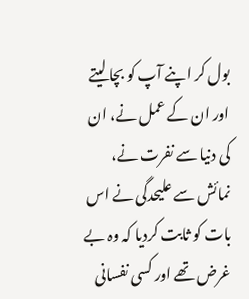بول کر اپنے آپ کو بچا لیتے اور ان کے عمل نے، ان کی دنیا سے نفرت نے، نمائش سے علیحدگی نے اس بات کو ثابت کردیا کہ وہ بے غرض تھے اور کسی نفسانی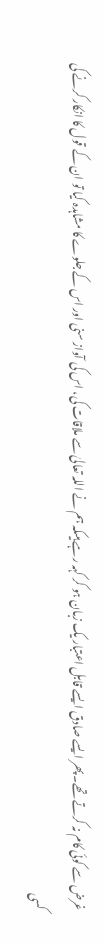غرض سے کوئی کام نہ کرتے تھے۔پھر ایسے صادق ایسے قابل اعتبار یک زبان ہو کر کہہ رہے ہیںکہ ہم نے اللہ تعالیٰ سے ملاقات کی، اس کی آواز سنی اور اس کے جلوے کا مشاہدہ کیا تو ان کے قول کا انکار کرنے کی کسی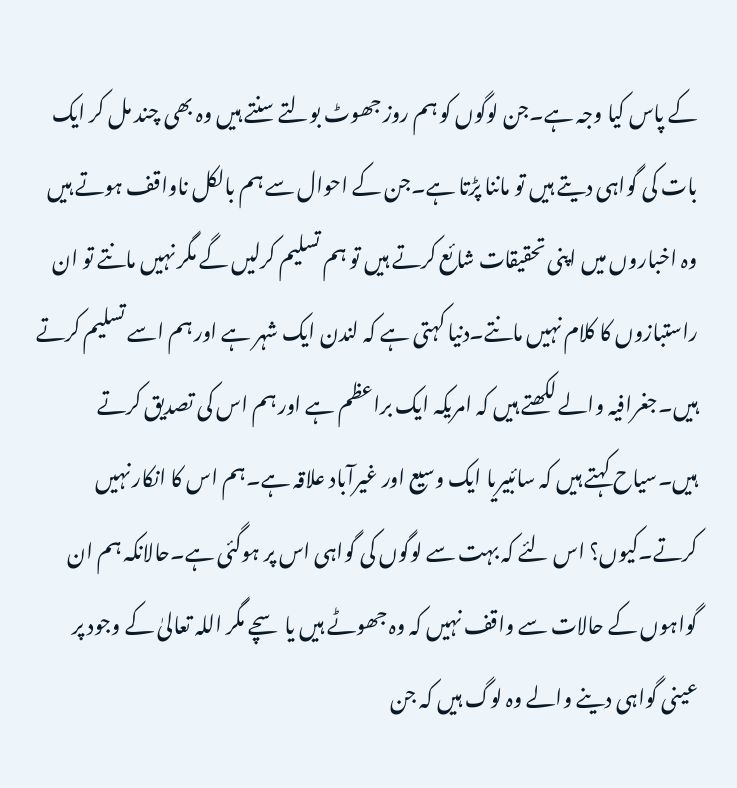کے پاس کیا وجہ ہے۔جن لوگوں کو ہم روز جھوٹ بولتے سنتے ہیں وہ بھی چند مل کر ایک بات کی گواہی دیتے ہیں تو ماننا پڑتا ہے۔جن کے احوال سے ہم بالکل ناواقف ہوتے ہیں وہ اخباروں میں اپنی تحقیقات شائع کرتے ہیں تو ہم تسلیم کرلیں گے مگر نہیں مانتے تو ان راستبازوں کا کلام نہیں مانتے۔دنیا کہتی ہے کہ لندن ایک شہر ہے اور ہم اسے تسلیم کرتے ہیں۔جغرافیہ والے لکھتے ہیں کہ امریکہ ایک براعظم ہے اور ہم اس کی تصدیق کرتے ہیں۔سیاح کہتے ہیں کہ سائبیریا ایک وسیع اور غیرآباد علاقہ ہے۔ہم اس کا انکار نہیں کرتے۔کیوں؟ اس لئے کہ بہت سے لوگوں کی گواہی اس پر ہوگئی ہے۔حالانکہ ہم ان گواہوں کے حالات سے واقف نہیں کہ وہ جھوٹے ہیں یا سچے مگر اللہ تعالیٰ کے وجود پر عینی گواہی دینے والے وہ لوگ ہیں کہ جن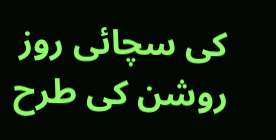کی سچائی روز روشن کی طرح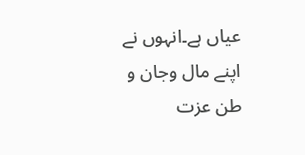عیاں ہے۔انہوں نے اپنے مال وجان و طن عزت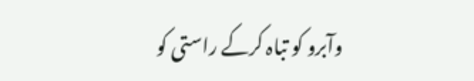وآبرو کو تباہ کرکے راستی کو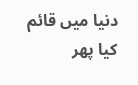دنیا میں قائم کیا پھر